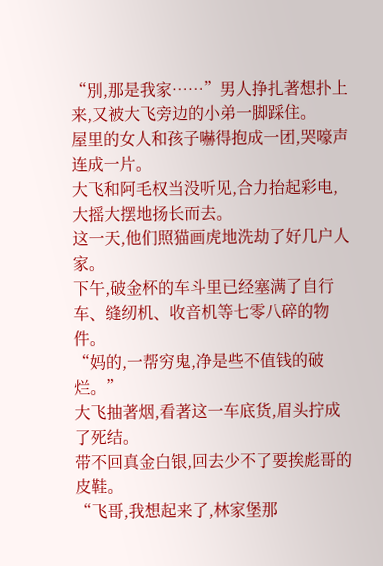“別,那是我家……”男人挣扎著想扑上来,又被大飞旁边的小弟一脚踩住。
屋里的女人和孩子嚇得抱成一团,哭嚎声连成一片。
大飞和阿毛权当没听见,合力抬起彩电,大摇大摆地扬长而去。
这一天,他们照猫画虎地洗劫了好几户人家。
下午,破金杯的车斗里已经塞满了自行车、缝纫机、收音机等七零八碎的物件。
“妈的,一帮穷鬼,净是些不值钱的破烂。”
大飞抽著烟,看著这一车底货,眉头拧成了死结。
带不回真金白银,回去少不了要挨彪哥的皮鞋。
“飞哥,我想起来了,林家堡那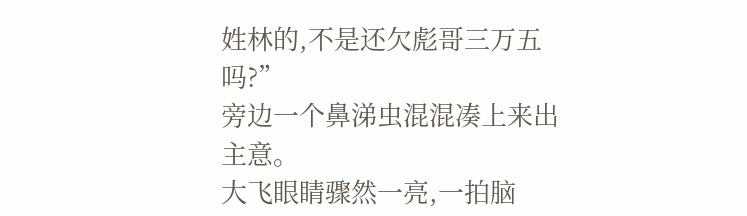姓林的,不是还欠彪哥三万五吗?”
旁边一个鼻涕虫混混凑上来出主意。
大飞眼睛骤然一亮,一拍脑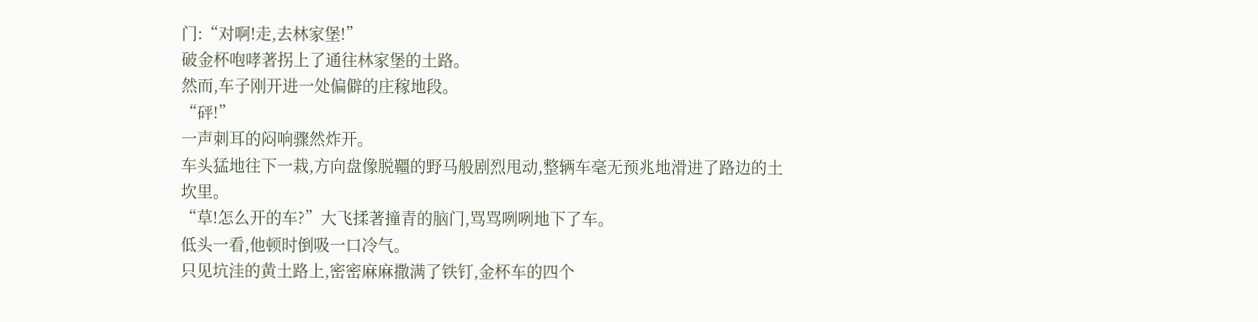门:“对啊!走,去林家堡!”
破金杯咆哮著拐上了通往林家堡的土路。
然而,车子刚开进一处偏僻的庄稼地段。
“砰!”
一声刺耳的闷响骤然炸开。
车头猛地往下一栽,方向盘像脱韁的野马般剧烈甩动,整辆车毫无预兆地滑进了路边的土坎里。
“草!怎么开的车?”大飞揉著撞青的脑门,骂骂咧咧地下了车。
低头一看,他顿时倒吸一口冷气。
只见坑洼的黄土路上,密密麻麻撒满了铁钉,金杯车的四个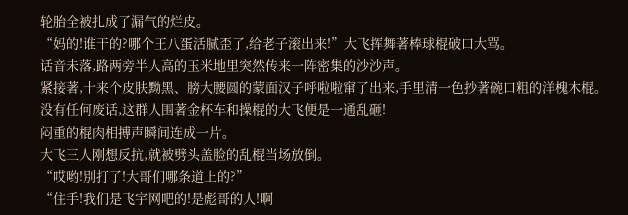轮胎全被扎成了漏气的烂皮。
“妈的!谁干的?哪个王八蛋活腻歪了,给老子滚出来!”大飞挥舞著棒球棍破口大骂。
话音未落,路两旁半人高的玉米地里突然传来一阵密集的沙沙声。
紧接著,十来个皮肤黝黑、膀大腰圆的蒙面汉子呼啦啦窜了出来,手里清一色抄著碗口粗的洋槐木棍。
没有任何废话,这群人围著金杯车和操棍的大飞便是一通乱砸!
闷重的棍肉相搏声瞬间连成一片。
大飞三人刚想反抗,就被劈头盖脸的乱棍当场放倒。
“哎哟!別打了!大哥们哪条道上的?”
“住手!我们是飞宇网吧的!是彪哥的人!啊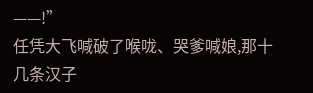——!”
任凭大飞喊破了喉咙、哭爹喊娘,那十几条汉子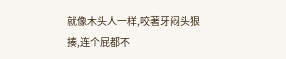就像木头人一样,咬著牙闷头狠揍,连个屁都不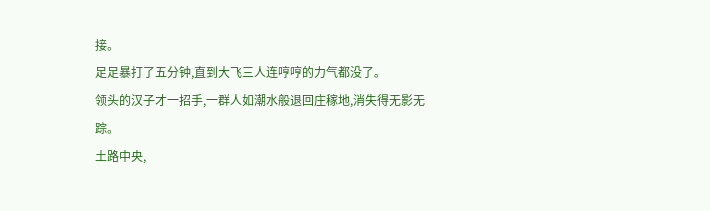接。
足足暴打了五分钟,直到大飞三人连哼哼的力气都没了。
领头的汉子才一招手,一群人如潮水般退回庄稼地,消失得无影无踪。
土路中央,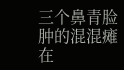三个鼻青脸肿的混混瘫在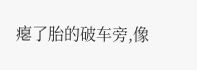瘪了胎的破车旁,像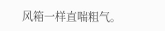风箱一样直喘粗气。